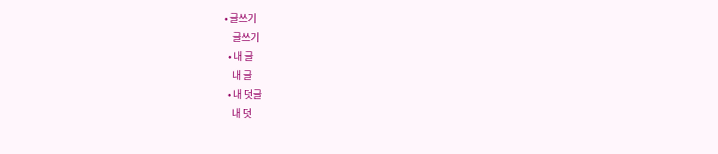• 글쓰기
    글쓰기
  • 내 글
    내 글
  • 내 덧글
    내 덧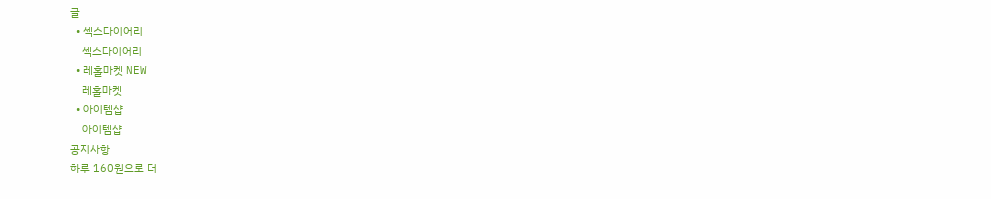글
  • 섹스다이어리
    섹스다이어리
  • 레홀마켓 NEW
    레홀마켓
  • 아이템샵
    아이템샵
공지사항
하루 160원으로 더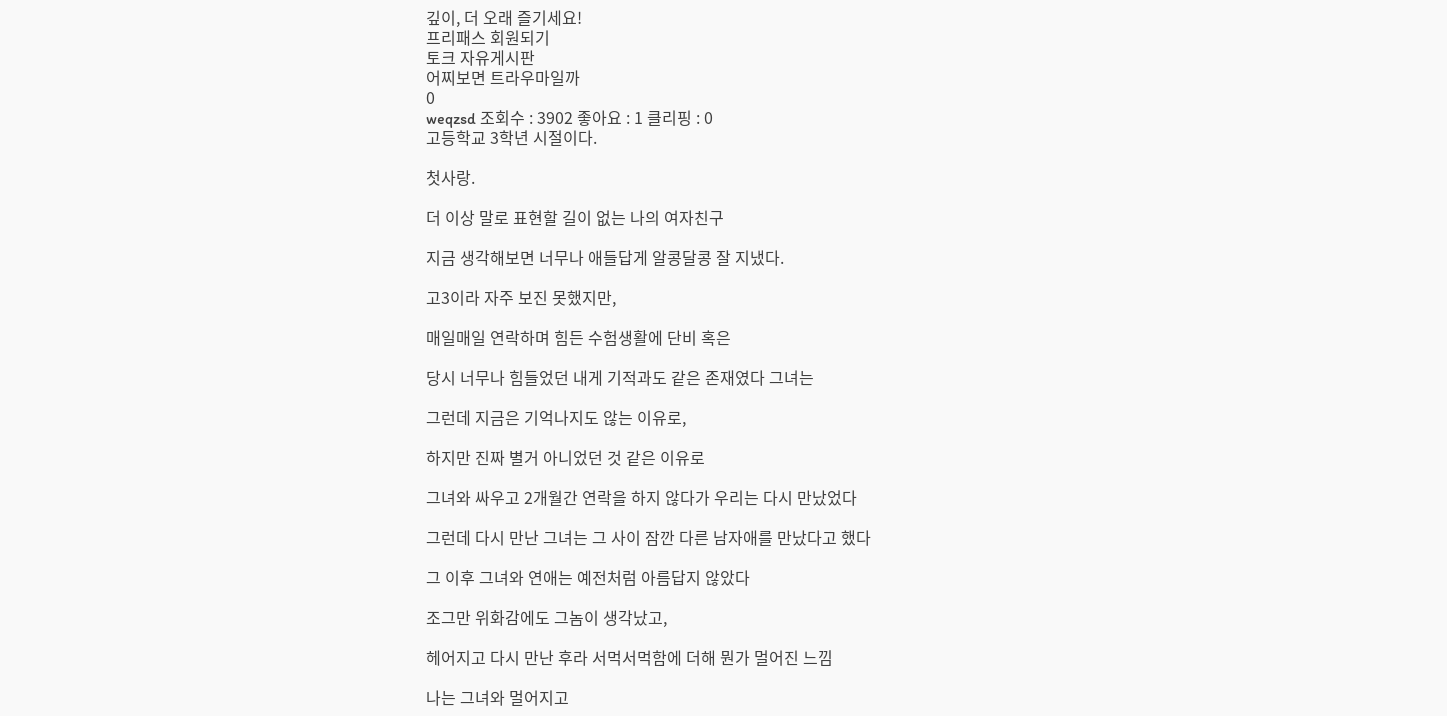깊이, 더 오래 즐기세요!
프리패스 회원되기
토크 자유게시판
어찌보면 트라우마일까
0
weqzsd 조회수 : 3902 좋아요 : 1 클리핑 : 0
고등학교 3학년 시절이다.

첫사랑.

더 이상 말로 표현할 길이 없는 나의 여자친구

지금 생각해보면 너무나 애들답게 알콩달콩 잘 지냈다.

고3이라 자주 보진 못했지만,

매일매일 연락하며 힘든 수험생활에 단비 혹은

당시 너무나 힘들었던 내게 기적과도 같은 존재였다 그녀는

그런데 지금은 기억나지도 않는 이유로,

하지만 진짜 별거 아니었던 것 같은 이유로

그녀와 싸우고 2개월간 연락을 하지 않다가 우리는 다시 만났었다

그런데 다시 만난 그녀는 그 사이 잠깐 다른 남자애를 만났다고 했다

그 이후 그녀와 연애는 예전처럼 아름답지 않았다

조그만 위화감에도 그놈이 생각났고,

헤어지고 다시 만난 후라 서먹서먹함에 더해 뭔가 멀어진 느낌

나는 그녀와 멀어지고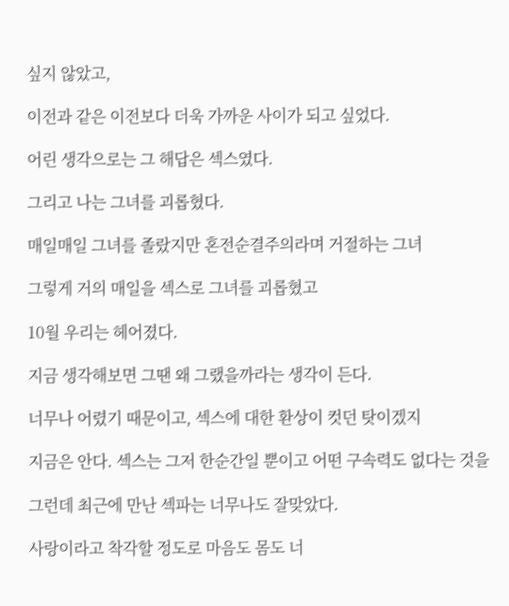싶지 않았고,

이전과 같은 이전보다 더욱 가까운 사이가 되고 싶었다.

어린 생각으로는 그 해답은 섹스였다.

그리고 나는 그녀를 괴롭혔다.

매일매일 그녀를 졸랐지만 혼전순결주의라며 거절하는 그녀

그렇게 거의 매일을 섹스로 그녀를 괴롭혔고

10월 우리는 헤어졌다.

지금 생각해보면 그땐 왜 그랬을까라는 생각이 든다.

너무나 어렸기 때문이고, 섹스에 대한 환상이 컷던 탓이겠지

지금은 안다. 섹스는 그저 한순간일 뿐이고 어떤 구속력도 없다는 것을

그런데 최근에 만난 섹파는 너무나도 잘맞았다.

사랑이라고 착각할 정도로 마음도 몸도 너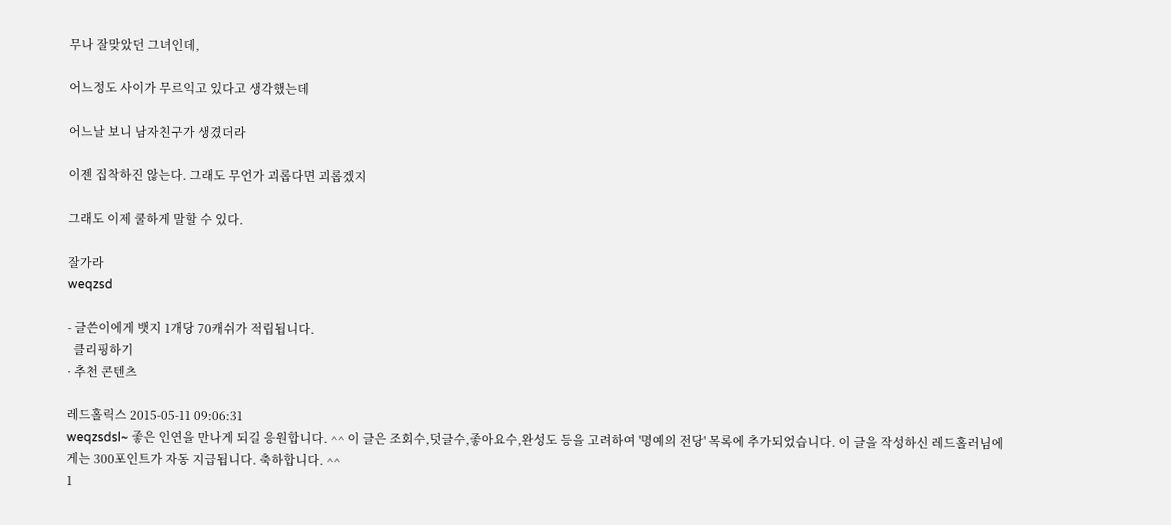무나 잘맞았던 그녀인데,

어느정도 사이가 무르익고 있다고 생각했는데

어느날 보니 남자친구가 생겼더라

이젠 집착하진 않는다. 그래도 무언가 괴롭다면 괴롭겠지

그래도 이제 쿨하게 말할 수 있다.

잘가라
weqzsd

- 글쓴이에게 뱃지 1개당 70캐쉬가 적립됩니다.
  클리핑하기
· 추천 콘텐츠

레드홀릭스 2015-05-11 09:06:31
weqzsdsl~ 좋은 인연을 만나게 되길 응원합니다. ^^ 이 글은 조회수,덧글수,좋아요수,완성도 등을 고려하여 '명예의 전당' 목록에 추가되었습니다. 이 글을 작성하신 레드홀러님에게는 300포인트가 자동 지급됩니다. 축하합니다. ^^
1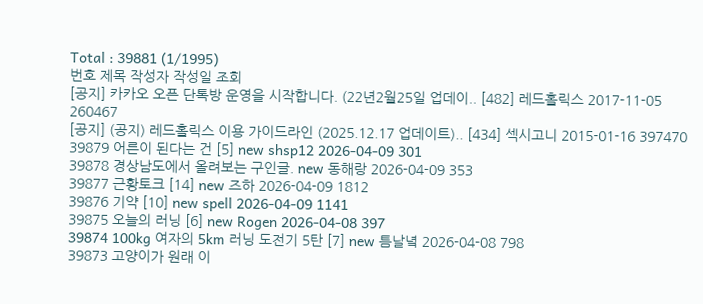Total : 39881 (1/1995)
번호 제목 작성자 작성일 조회
[공지] 카카오 오픈 단톡방 운영을 시작합니다. (22년2월25일 업데이.. [482] 레드홀릭스 2017-11-05 260467
[공지] (공지) 레드홀릭스 이용 가이드라인 (2025.12.17 업데이트).. [434] 섹시고니 2015-01-16 397470
39879 어른이 된다는 건 [5] new shsp12 2026-04-09 301
39878 경상남도에서 올려보는 구인글. new 동해랑 2026-04-09 353
39877 근황토크 [14] new 즈하 2026-04-09 1812
39876 기약 [10] new spell 2026-04-09 1141
39875 오늘의 러닝 [6] new Rogen 2026-04-08 397
39874 100kg 여자의 5km 러닝 도전기 5탄 [7] new 틈날녘 2026-04-08 798
39873 고양이가 원래 이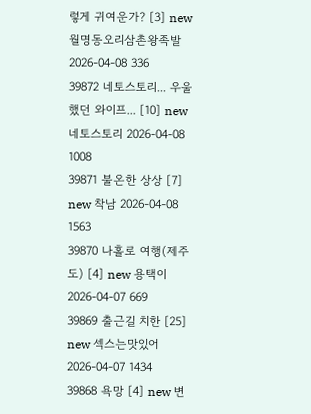렇게 귀여운가? [3] new 월명동오리삼촌왕족발 2026-04-08 336
39872 네토스토리... 우울했던 와이프... [10] new 네토스토리 2026-04-08 1008
39871 불온한 상상 [7] new 착남 2026-04-08 1563
39870 나홀로 여행(제주도) [4] new 용택이 2026-04-07 669
39869 출근길 치한 [25] new 섹스는맛있어 2026-04-07 1434
39868 욕망 [4] new 변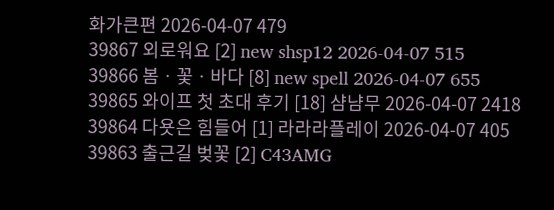화가큰편 2026-04-07 479
39867 외로워요 [2] new shsp12 2026-04-07 515
39866 봄ㆍ꽃ㆍ바다 [8] new spell 2026-04-07 655
39865 와이프 첫 초대 후기 [18] 샴냠무 2026-04-07 2418
39864 다욧은 힘들어 [1] 라라라플레이 2026-04-07 405
39863 출근길 벚꽃 [2] C43AMG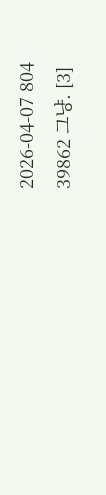2026-04-07 804
39862 그냥. [3]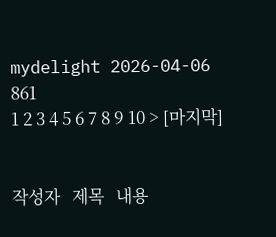mydelight 2026-04-06 861
1 2 3 4 5 6 7 8 9 10 > [마지막]


작성자   제목   내용